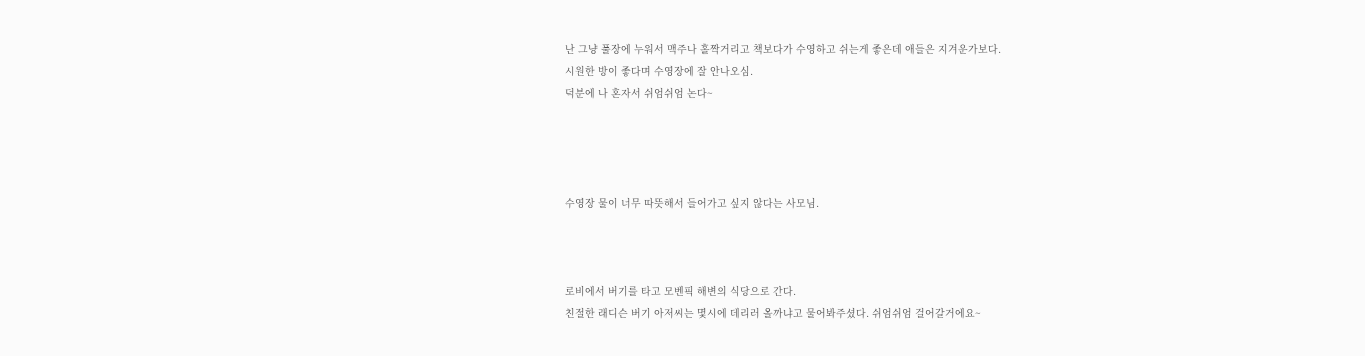난 그냥 풀장에 누워서 맥주나 홀짝거리고 책보다가 수영하고 쉬는게 좋은데 애들은 지겨운가보다.
시원한 방이 좋다며 수영장에 잘 안나오심.
덕분에 나 혼자서 쉬엄쉬엄 논다~




수영장 물이 너무 따뜻해서 들어가고 싶지 않다는 사모님.



로비에서 버기를 타고 모벤픽 해변의 식당으로 간다.
친절한 래디슨 버기 아저씨는 몇시에 데리러 올까냐고 물어봐주셨다. 쉬엄쉬엄 걸어갈거에요~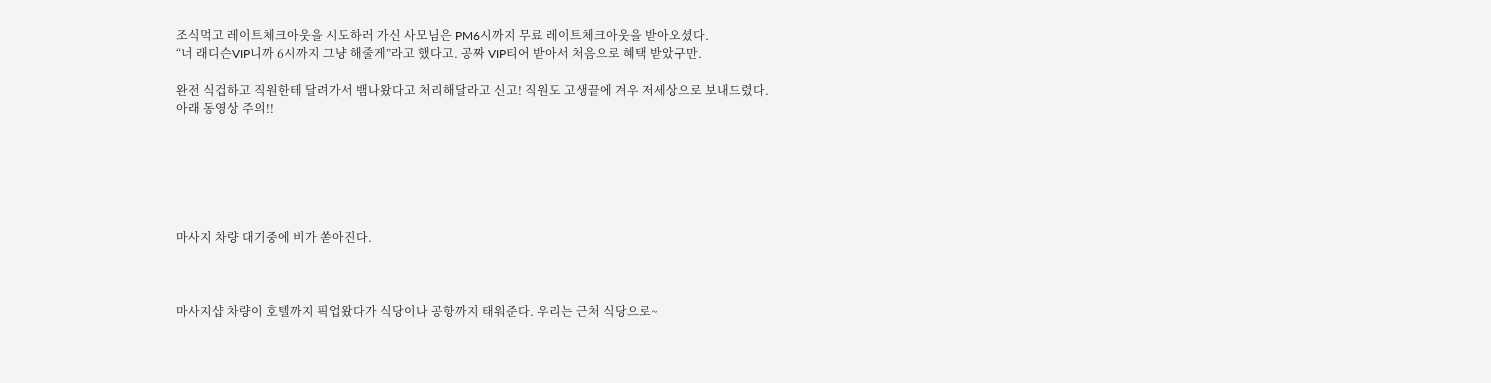조식먹고 레이트체크아웃을 시도하러 가신 사모님은 PM6시까지 무료 레이트체크아웃을 받아오셨다.
“너 래디슨VIP니까 6시까지 그냥 해줄게”라고 했다고. 공짜 VIP티어 받아서 처음으로 혜택 받았구만.

완전 식겁하고 직원한테 달려가서 뱀나왔다고 처리해달라고 신고! 직원도 고생끝에 겨우 저세상으로 보내드렸다.
아래 동영상 주의!!






마사지 차량 대기중에 비가 쏟아진다.



마사지샵 차량이 호텔까지 픽업왔다가 식당이나 공항까지 태워준다. 우리는 근처 식당으로~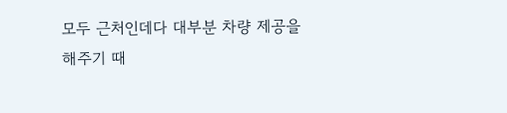모두 근처인데다 대부분 차량 제공을 해주기 때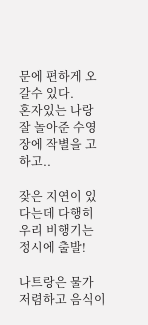문에 편하게 오갈수 있다.
혼자있는 나랑 잘 놀아준 수영장에 작별을 고하고..

잦은 지연이 있다는데 다행히 우리 비행기는 정시에 출발!

나트랑은 물가 저렴하고 음식이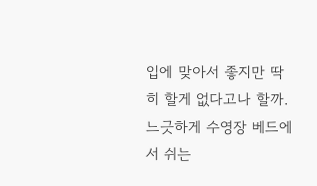입에 맞아서 좋지만 딱히 할게 없다고나 할까.
느긋하게 수영장 베드에서 쉬는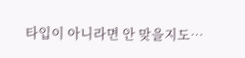타입이 아니라면 안 맞을지도…